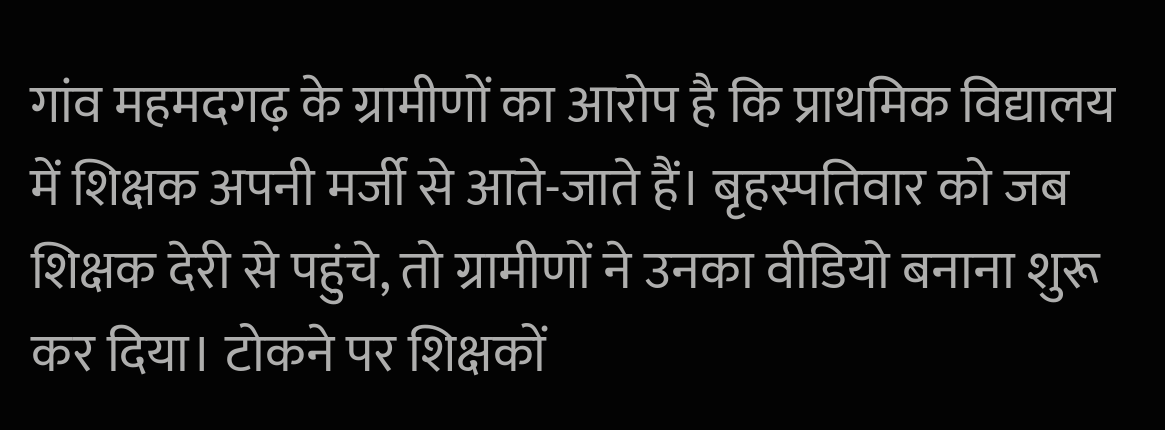गांव महमदगढ़ के ग्रामीणों का आरोप है कि प्राथमिक विद्यालय में शिक्षक अपनी मर्जी से आते-जाते हैं। बृहस्पतिवार को जब शिक्षक देरी से पहुंचे, तो ग्रामीणों ने उनका वीडियो बनाना शुरू कर दिया। टोकने पर शिक्षकों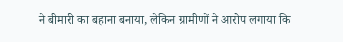ने बीमारी का बहाना बनाया, लेकिन ग्रामीणों ने आरोप लगाया कि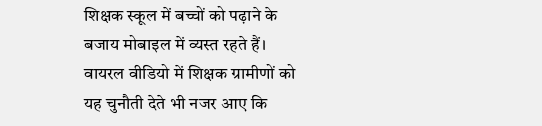शिक्षक स्कूल में बच्चों को पढ़ाने के बजाय मोबाइल में व्यस्त रहते हैं। वायरल वीडियो में शिक्षक ग्रामीणों को यह चुनौती देते भी नजर आए कि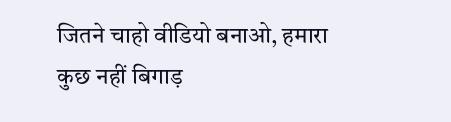जितने चाहो वीडियो बनाओ, हमारा कुछ नहीं बिगाड़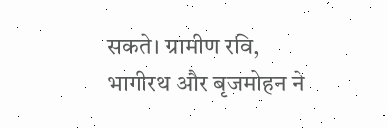सकते। ग्रामीण रवि, भागीरथ और बृजमोहन ने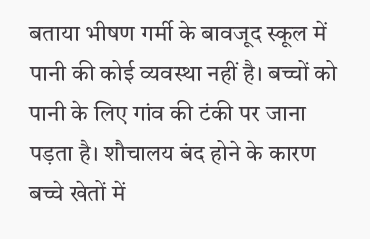बताया भीषण गर्मी के बावजूद स्कूल में पानी की कोई व्यवस्था नहीं है। बच्चों को पानी के लिए गांव की टंकी पर जाना पड़ता है। शौचालय बंद होने के कारण बच्चे खेतों में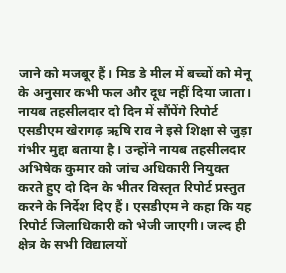जाने को मजबूर हैं। मिड डे मील में बच्चों को मेनू के अनुसार कभी फल और दूध नहीं दिया जाता।
नायब तहसीलदार दो दिन में सौंपेंगे रिपोर्ट
एसडीएम खेरागढ़ ऋषि राव ने इसे शिक्षा से जुड़ा गंभीर मुद्दा बताया है। उन्होंने नायब तहसीलदार अभिषेक कुमार को जांच अधिकारी नियुक्त करते हुए दो दिन के भीतर विस्तृत रिपोर्ट प्रस्तुत करने के निर्देश दिए हैं। एसडीएम ने कहा कि यह रिपोर्ट जिलाधिकारी को भेजी जाएगी। जल्द ही क्षेत्र के सभी विद्यालयों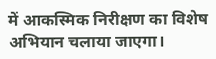में आकस्मिक निरीक्षण का विशेष अभियान चलाया जाएगा।